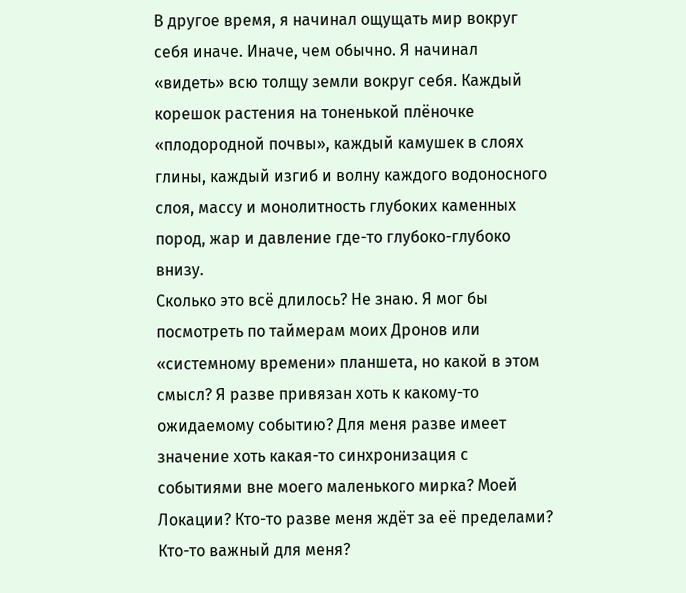В другое время, я начинал ощущать мир вокруг себя иначе. Иначе, чем обычно. Я начинал «видеть» всю толщу земли вокруг себя. Каждый корешок растения на тоненькой плёночке «плодородной почвы», каждый камушек в слоях глины, каждый изгиб и волну каждого водоносного слоя, массу и монолитность глубоких каменных пород, жар и давление где-то глубоко-глубоко внизу.
Сколько это всё длилось? Не знаю. Я мог бы посмотреть по таймерам моих Дронов или «системному времени» планшета, но какой в этом смысл? Я разве привязан хоть к какому-то ожидаемому событию? Для меня разве имеет значение хоть какая-то синхронизация с событиями вне моего маленького мирка? Моей Локации? Кто-то разве меня ждёт за её пределами? Кто-то важный для меня?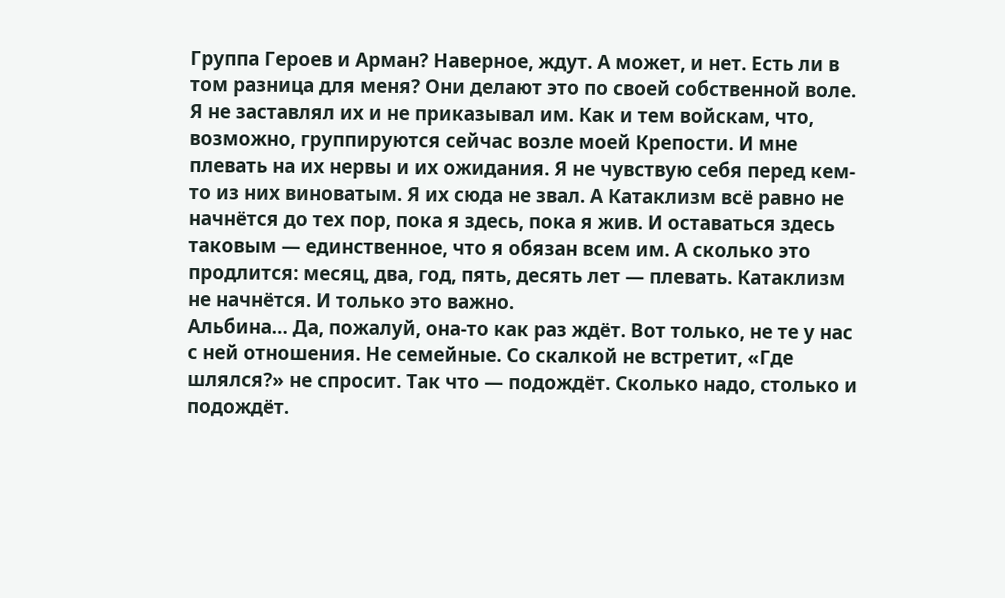Группа Героев и Арман? Наверное, ждут. А может, и нет. Есть ли в том разница для меня? Они делают это по своей собственной воле. Я не заставлял их и не приказывал им. Как и тем войскам, что, возможно, группируются сейчас возле моей Крепости. И мне плевать на их нервы и их ожидания. Я не чувствую себя перед кем-то из них виноватым. Я их сюда не звал. А Катаклизм всё равно не начнётся до тех пор, пока я здесь, пока я жив. И оставаться здесь таковым — единственное, что я обязан всем им. А сколько это продлится: месяц, два, год, пять, десять лет — плевать. Катаклизм не начнётся. И только это важно.
Альбина… Да, пожалуй, она-то как раз ждёт. Вот только, не те у нас с ней отношения. Не семейные. Со скалкой не встретит, «Где шлялся?» не спросит. Так что — подождёт. Сколько надо, столько и подождёт.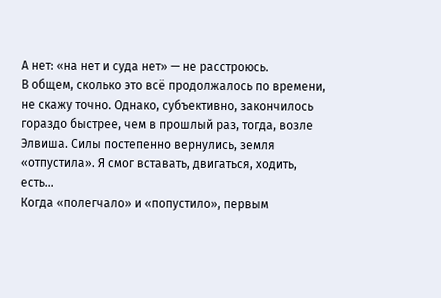А нет: «на нет и суда нет» — не расстроюсь.
В общем, сколько это всё продолжалось по времени, не скажу точно. Однако, субъективно, закончилось гораздо быстрее, чем в прошлый раз, тогда, возле Элвиша. Силы постепенно вернулись, земля «отпустила». Я смог вставать, двигаться, ходить, есть…
Когда «полегчало» и «попустило», первым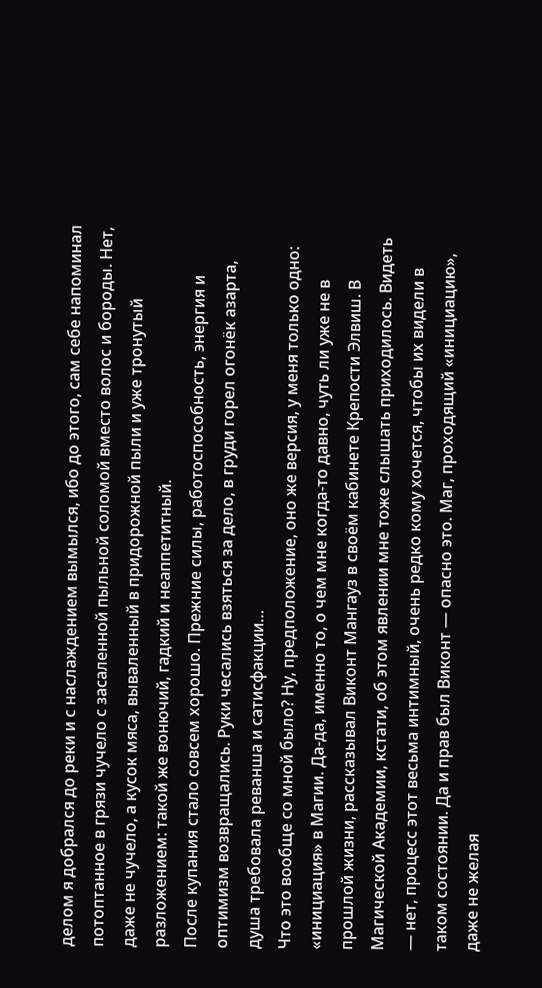делом я добрался до реки и с наслаждением вымылся, ибо до этого, сам себе напоминал потоптанное в грязи чучело с засаленной пыльной соломой вместо волос и бороды. Нет, даже не чучело, а кусок мяса, вываленный в придорожной пыли и уже тронутый разложением: такой же вонючий, гадкий и неаппетитный.
После купания стало совсем хорошо. Прежние силы, работоспособность, энергия и оптимизм возвращались. Руки чесались взяться за дело, в груди горел огонёк азарта, душа требовала реванша и сатисфакции…
Что это вообще со мной было? Ну, предположение, оно же версия, у меня только одно: «инициация» в Магии. Да-да, именно то, о чем мне когда-то давно, чуть ли уже не в прошлой жизни, рассказывал Виконт Мангауз в своём кабинете Крепости Элвиш. В Магической Академии, кстати, об этом явлении мне тоже слышать приходилось. Видеть — нет, процесс этот весьма интимный, очень редко кому хочется, чтобы их видели в таком состоянии. Да и прав был Виконт — опасно это. Маг, проходящий «инициацию», даже не желая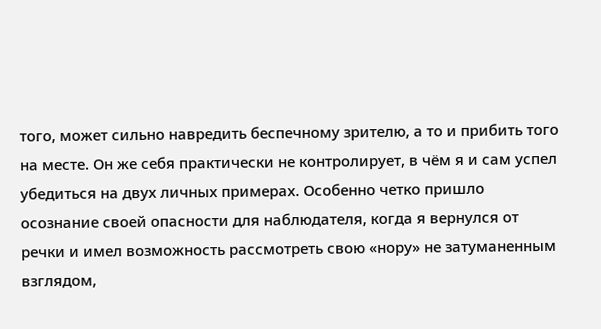того, может сильно навредить беспечному зрителю, а то и прибить того на месте. Он же себя практически не контролирует, в чём я и сам успел убедиться на двух личных примерах. Особенно четко пришло осознание своей опасности для наблюдателя, когда я вернулся от речки и имел возможность рассмотреть свою «нору» не затуманенным взглядом,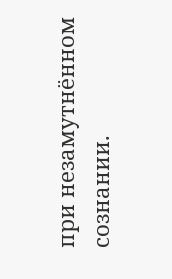при незамутнённом сознании.